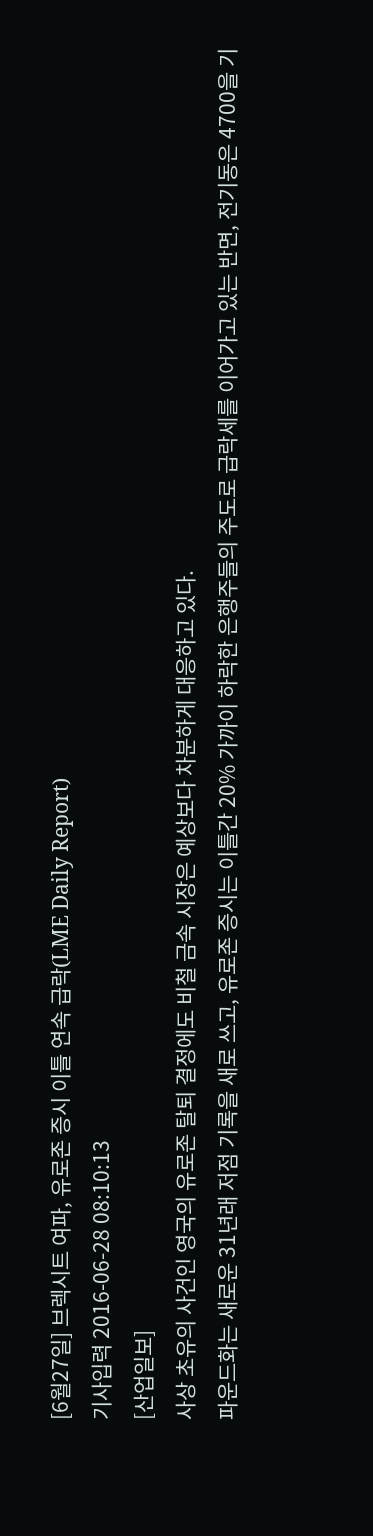[6월27일] 브렉시트 여파, 유로존 증시 이틀 연속 급락(LME Daily Report)
기사입력 2016-06-28 08:10:13
[산업일보]
사상 초유의 사건인 영국의 유로존 탈퇴 결정에도 비철 금속 시장은 예상보다 차분하게 대응하고 있다.
파운드화는 새로운 31년래 저점 기록을 새로 쓰고, 유로존 증시는 이틀간 20% 가까이 하락한 은행주들의 주도로 급락세를 이어가고 있는 반면, 전기동은 4700을 기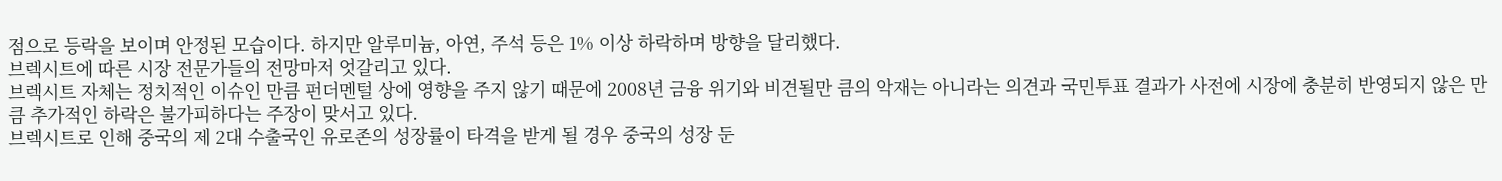점으로 등락을 보이며 안정된 모습이다. 하지만 알루미늄, 아연, 주석 등은 1% 이상 하락하며 방향을 달리했다.
브렉시트에 따른 시장 전문가들의 전망마저 엇갈리고 있다.
브렉시트 자체는 정치적인 이슈인 만큼 펀더멘털 상에 영향을 주지 않기 때문에 2008년 금융 위기와 비견될만 큼의 악재는 아니라는 의견과 국민투표 결과가 사전에 시장에 충분히 반영되지 않은 만큼 추가적인 하락은 불가피하다는 주장이 맞서고 있다.
브렉시트로 인해 중국의 제 2대 수출국인 유로존의 성장률이 타격을 받게 될 경우 중국의 성장 둔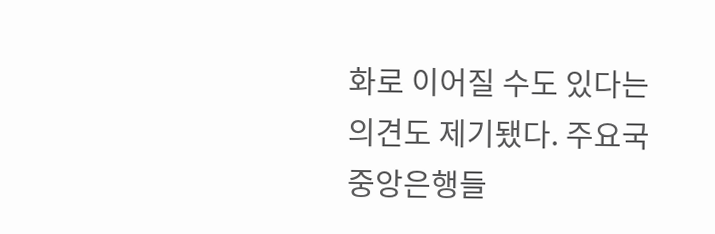화로 이어질 수도 있다는 의견도 제기됐다. 주요국 중앙은행들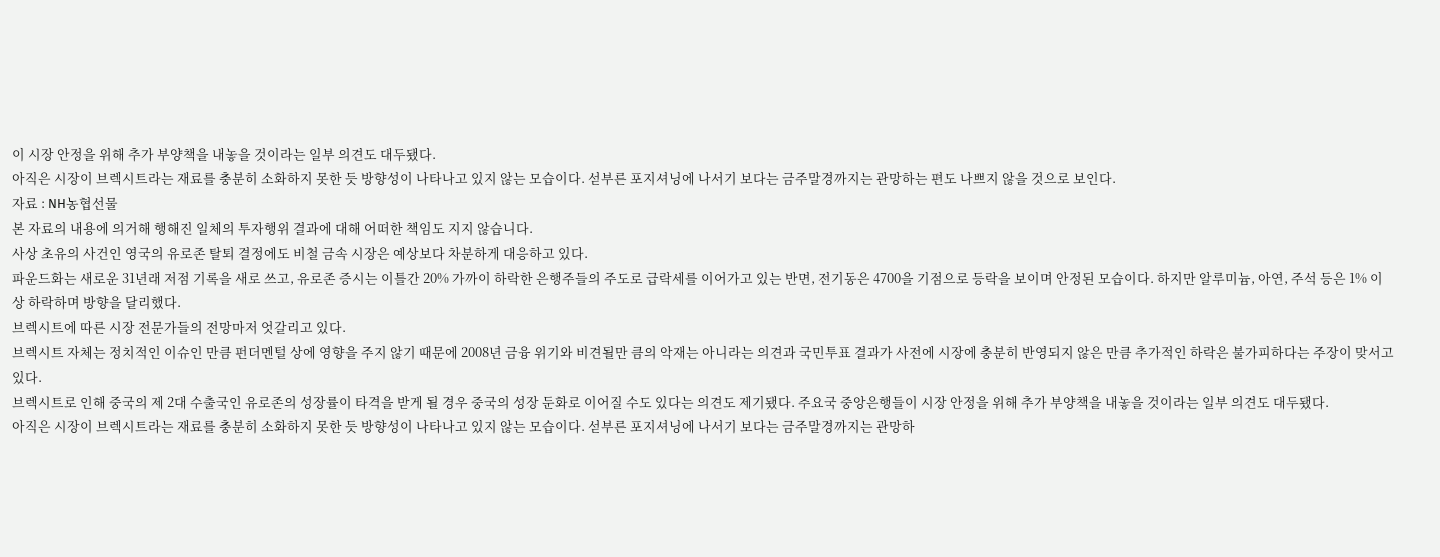이 시장 안정을 위해 추가 부양책을 내놓을 것이라는 일부 의견도 대두됐다.
아직은 시장이 브렉시트라는 재료를 충분히 소화하지 못한 듯 방향성이 나타나고 있지 않는 모습이다. 섣부른 포지셔닝에 나서기 보다는 금주말경까지는 관망하는 편도 나쁘지 않을 것으로 보인다.
자료 : NH농협선물
본 자료의 내용에 의거해 행해진 일체의 투자행위 결과에 대해 어떠한 책임도 지지 않습니다.
사상 초유의 사건인 영국의 유로존 탈퇴 결정에도 비철 금속 시장은 예상보다 차분하게 대응하고 있다.
파운드화는 새로운 31년래 저점 기록을 새로 쓰고, 유로존 증시는 이틀간 20% 가까이 하락한 은행주들의 주도로 급락세를 이어가고 있는 반면, 전기동은 4700을 기점으로 등락을 보이며 안정된 모습이다. 하지만 알루미늄, 아연, 주석 등은 1% 이상 하락하며 방향을 달리했다.
브렉시트에 따른 시장 전문가들의 전망마저 엇갈리고 있다.
브렉시트 자체는 정치적인 이슈인 만큼 펀더멘털 상에 영향을 주지 않기 때문에 2008년 금융 위기와 비견될만 큼의 악재는 아니라는 의견과 국민투표 결과가 사전에 시장에 충분히 반영되지 않은 만큼 추가적인 하락은 불가피하다는 주장이 맞서고 있다.
브렉시트로 인해 중국의 제 2대 수출국인 유로존의 성장률이 타격을 받게 될 경우 중국의 성장 둔화로 이어질 수도 있다는 의견도 제기됐다. 주요국 중앙은행들이 시장 안정을 위해 추가 부양책을 내놓을 것이라는 일부 의견도 대두됐다.
아직은 시장이 브렉시트라는 재료를 충분히 소화하지 못한 듯 방향성이 나타나고 있지 않는 모습이다. 섣부른 포지셔닝에 나서기 보다는 금주말경까지는 관망하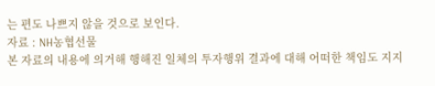는 편도 나쁘지 않을 것으로 보인다.
자료 : NH농협선물
본 자료의 내용에 의거해 행해진 일체의 투자행위 결과에 대해 어떠한 책임도 지지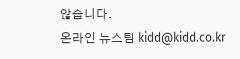않습니다.
온라인 뉴스팀 kidd@kidd.co.kr